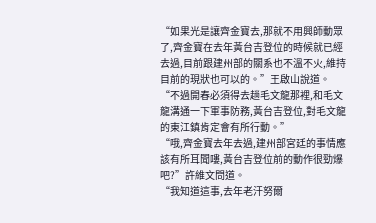“如果光是讓齊金寶去,那就不用興師動眾了,齊金寶在去年黃台吉登位的時候就已經去過,目前跟建州部的關系也不溫不火,維持目前的現狀也可以的。”王啟山說道。“不過開春必須得去趟毛文龍那裡,和毛文龍溝通一下軍事防務,黃台吉登位,對毛文龍的東江鎮肯定會有所行動。”
“哦,齊金寶去年去過,建州部宮廷的事情應該有所耳聞嘍,黃台吉登位前的動作很勁爆吧?”許維文問道。
“我知道這事,去年老汗努爾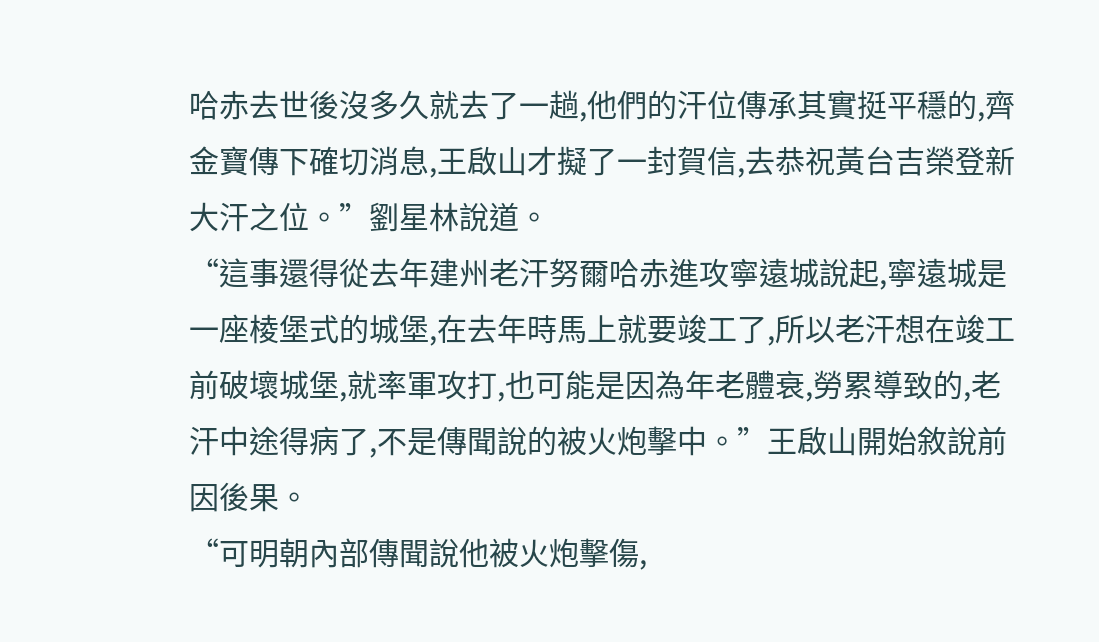哈赤去世後沒多久就去了一趟,他們的汗位傳承其實挺平穩的,齊金寶傳下確切消息,王啟山才擬了一封賀信,去恭祝黃台吉榮登新大汗之位。”劉星林說道。
“這事還得從去年建州老汗努爾哈赤進攻寧遠城說起,寧遠城是一座棱堡式的城堡,在去年時馬上就要竣工了,所以老汗想在竣工前破壞城堡,就率軍攻打,也可能是因為年老體衰,勞累導致的,老汗中途得病了,不是傳聞說的被火炮擊中。”王啟山開始敘說前因後果。
“可明朝內部傳聞說他被火炮擊傷,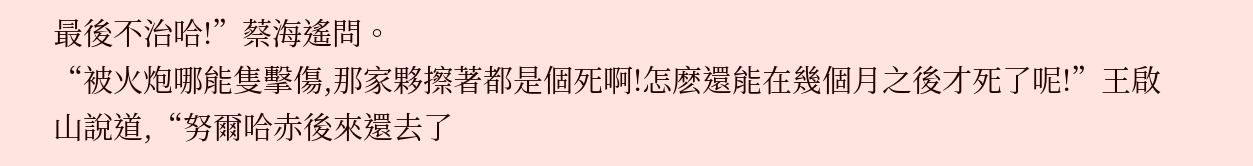最後不治哈!”蔡海遙問。
“被火炮哪能隻擊傷,那家夥擦著都是個死啊!怎麽還能在幾個月之後才死了呢!”王啟山說道,“努爾哈赤後來還去了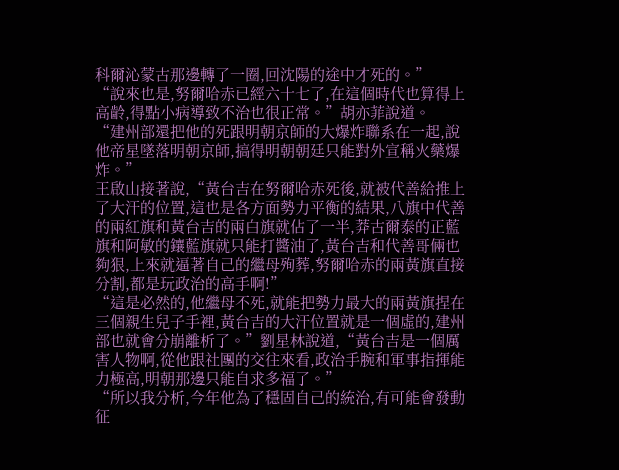科爾沁蒙古那邊轉了一圈,回沈陽的途中才死的。”
“說來也是,努爾哈赤已經六十七了,在這個時代也算得上高齡,得點小病導致不治也很正常。”胡亦菲說道。
“建州部還把他的死跟明朝京師的大爆炸聯系在一起,說他帝星墜落明朝京師,搞得明朝朝廷只能對外宣稱火藥爆炸。”
王啟山接著說,“黃台吉在努爾哈赤死後,就被代善給推上了大汗的位置,這也是各方面勢力平衡的結果,八旗中代善的兩紅旗和黃台吉的兩白旗就佔了一半,莽古爾泰的正藍旗和阿敏的鑲藍旗就只能打醬油了,黃台吉和代善哥倆也夠狠,上來就逼著自己的繼母殉葬,努爾哈赤的兩黃旗直接分割,都是玩政治的高手啊!”
“這是必然的,他繼母不死,就能把勢力最大的兩黃旗捏在三個親生兒子手裡,黃台吉的大汗位置就是一個虛的,建州部也就會分崩離析了。”劉星林說道,“黃台吉是一個厲害人物啊,從他跟社團的交往來看,政治手腕和軍事指揮能力極高,明朝那邊只能自求多福了。”
“所以我分析,今年他為了穩固自己的統治,有可能會發動征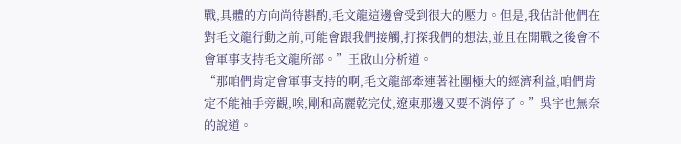戰,具體的方向尚待斟酌,毛文龍這邊會受到很大的壓力。但是,我估計他們在對毛文龍行動之前,可能會跟我們接觸,打探我們的想法,並且在開戰之後會不會軍事支持毛文龍所部。”王啟山分析道。
“那咱們肯定會軍事支持的啊,毛文龍部牽連著社團極大的經濟利益,咱們肯定不能袖手旁觀,唉,剛和高麗乾完仗,遼東那邊又要不消停了。”吳宇也無奈的說道。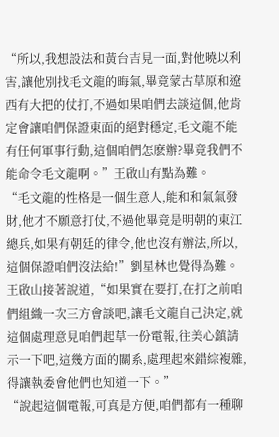“所以,我想設法和黃台吉見一面,對他曉以利害,讓他別找毛文龍的晦氣,畢竟蒙古草原和遼西有大把的仗打,不過如果咱們去談這個,他肯定會讓咱們保證東面的絕對穩定,毛文龍不能有任何軍事行動,這個咱們怎麽辦?畢竟我們不能命令毛文龍啊。”王啟山有點為難。
“毛文龍的性格是一個生意人,能和和氣氣發財,他才不願意打仗,不過他畢竟是明朝的東江總兵,如果有朝廷的律令,他也沒有辦法,所以,這個保證咱們沒法給!”劉星林也覺得為難。
王啟山接著說道,“如果實在要打,在打之前咱們組織一次三方會談吧,讓毛文龍自己決定,就這個處理意見咱們起草一份電報,往美心鎮請示一下吧,這幾方面的關系,處理起來錯綜複雜,得讓執委會他們也知道一下。”
“說起這個電報,可真是方便,咱們都有一種聊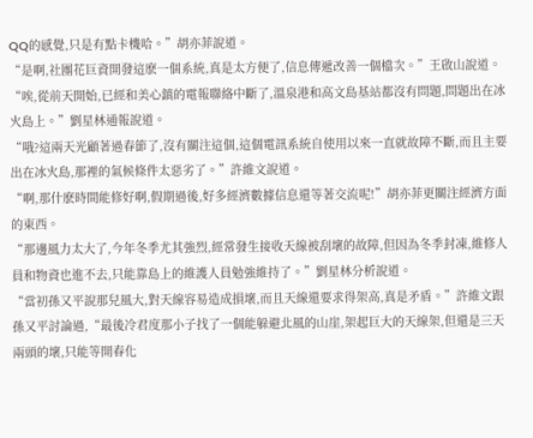QQ的感覺,只是有點卡機哈。”胡亦菲說道。
“是啊,社團花巨資開發這麽一個系統,真是太方便了,信息傳遞改善一個檔次。”王啟山說道。
“唉,從前天開始,已經和美心鎮的電報聯絡中斷了,溫泉港和高文島基站都沒有問題,問題出在冰火島上。”劉星林通報說道。
“哦?這兩天光顧著過春節了,沒有關注這個,這個電訊系統自使用以來一直就故障不斷,而且主要出在冰火島,那裡的氣候條件太惡劣了。”許維文說道。
“啊,那什麽時間能修好啊,假期過後,好多經濟數據信息還等著交流呢!”胡亦菲更關注經濟方面的東西。
“那邊風力太大了,今年冬季尤其強烈,經常發生接收天線被刮壞的故障,但因為冬季封凍,維修人員和物資也進不去,只能靠島上的維護人員勉強維持了。”劉星林分析說道。
“當初孫又平說那兒風大,對天線容易造成損壞,而且天線還要求得架高,真是矛盾。”許維文跟孫又平討論過,“最後冷君度那小子找了一個能躲避北風的山崖,架起巨大的天線架,但還是三天兩頭的壞,只能等開春化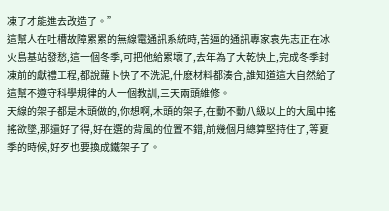凍了才能進去改造了。”
這幫人在吐槽故障累累的無線電通訊系統時,苦逼的通訊專家袁先志正在冰火島基站發愁,這一個冬季,可把他給累壞了,去年為了大乾快上,完成冬季封凍前的獻禮工程,都說蘿卜快了不洗泥,什麽材料都湊合,誰知道這大自然給了這幫不遵守科學規律的人一個教訓,三天兩頭維修。
天線的架子都是木頭做的,你想啊,木頭的架子,在動不動八級以上的大風中搖搖欲墜,那還好了得,好在選的背風的位置不錯,前幾個月總算堅持住了,等夏季的時候,好歹也要換成鐵架子了。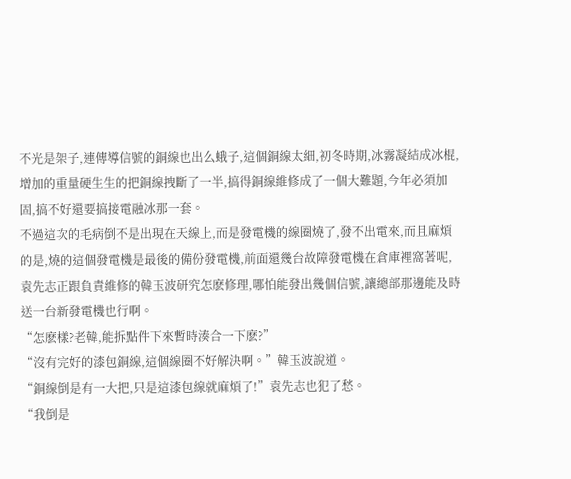不光是架子,連傳導信號的銅線也出么蛾子,這個銅線太細,初冬時期,冰霧凝結成冰棍,增加的重量硬生生的把銅線拽斷了一半,搞得銅線維修成了一個大難題,今年必須加固,搞不好還要搞接電融冰那一套。
不過這次的毛病倒不是出現在天線上,而是發電機的線圈燒了,發不出電來,而且麻煩的是,燒的這個發電機是最後的備份發電機,前面還幾台故障發電機在倉庫裡窩著呢,袁先志正跟負責維修的韓玉波研究怎麽修理,哪怕能發出幾個信號,讓總部那邊能及時送一台新發電機也行啊。
“怎麽樣?老韓,能拆點件下來暫時湊合一下麽?”
“沒有完好的漆包銅線,這個線圈不好解決啊。”韓玉波說道。
“銅線倒是有一大把,只是這漆包線就麻煩了!”袁先志也犯了愁。
“我倒是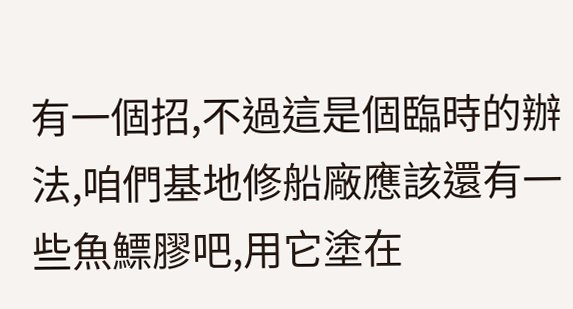有一個招,不過這是個臨時的辦法,咱們基地修船廠應該還有一些魚鰾膠吧,用它塗在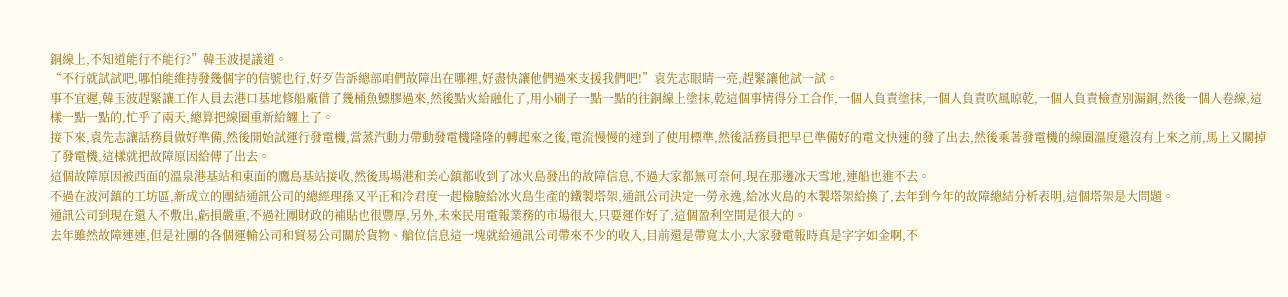銅線上,不知道能行不能行?”韓玉波提議道。
“不行就試試吧,哪怕能維持發幾個字的信號也行,好歹告訴總部咱們故障出在哪裡,好盡快讓他們過來支援我們吧!”袁先志眼睛一亮,趕緊讓他試一試。
事不宜遲,韓玉波趕緊讓工作人員去港口基地修船廠借了幾桶魚鰾膠過來,然後點火給融化了,用小刷子一點一點的往銅線上塗抹,乾這個事情得分工合作,一個人負責塗抹,一個人負責吹風晾乾,一個人負責檢查別漏銅,然後一個人卷線,這樣一點一點的,忙乎了兩天,總算把線圈重新給纏上了。
接下來,袁先志讓話務員做好準備,然後開始試運行發電機,當蒸汽動力帶動發電機隆隆的轉起來之後,電流慢慢的達到了使用標準,然後話務員把早已準備好的電文快速的發了出去,然後乘著發電機的線圈溫度還沒有上來之前,馬上又關掉了發電機,這樣就把故障原因給傳了出去。
這個故障原因被西面的溫泉港基站和東面的鷹島基站接收,然後馬場港和美心鎮都收到了冰火島發出的故障信息,不過大家都無可奈何,現在那邊冰天雪地,連船也進不去。
不過在波河鎮的工坊區,新成立的團結通訊公司的總經理孫又平正和冷君度一起檢驗給冰火島生產的鐵製塔架,通訊公司決定一勞永逸,給冰火島的木製塔架給換了,去年到今年的故障總結分析表明,這個塔架是大問題。
通訊公司到現在還入不敷出,虧損嚴重,不過社團財政的補貼也很豐厚,另外,未來民用電報業務的市場很大,只要運作好了,這個盈利空間是很大的。
去年雖然故障連連,但是社團的各個運輸公司和貿易公司關於貨物、艙位信息這一塊就給通訊公司帶來不少的收入,目前還是帶寬太小,大家發電報時真是字字如金啊,不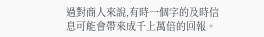過對商人來說,有時一個字的及時信息可能會帶來成千上萬倍的回報。